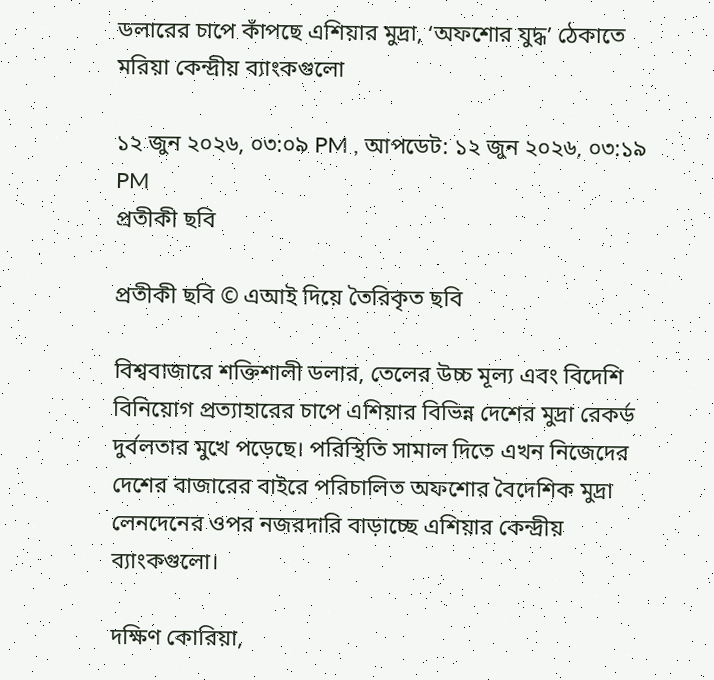ডলারের চাপে কাঁপছে এশিয়ার মুদ্রা, ‘অফশোর যুদ্ধ’ ঠেকাতে মরিয়া কেন্দ্রীয় ব্যাংকগুলো

১২ জুন ২০২৬, ০৩:০৯ PM , আপডেট: ১২ জুন ২০২৬, ০৩:১৯ PM
প্রতীকী ছবি

প্রতীকী ছবি © এআই দিয়ে তৈরিকৃত ছবি

বিশ্ববাজারে শক্তিশালী ডলার, তেলের উচ্চ মূল্য এবং বিদেশি বিনিয়োগ প্রত্যাহারের চাপে এশিয়ার বিভিন্ন দেশের মুদ্রা রেকর্ড দুর্বলতার মুখে পড়েছে। পরিস্থিতি সামাল দিতে এখন নিজেদের দেশের বাজারের বাইরে পরিচালিত অফশোর বৈদেশিক মুদ্রা লেনদেনের ওপর নজরদারি বাড়াচ্ছে এশিয়ার কেন্দ্রীয় ব্যাংকগুলো।

দক্ষিণ কোরিয়া,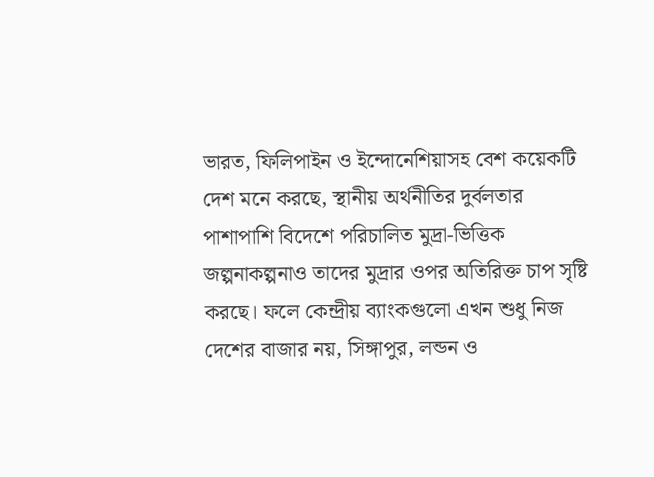ভারত, ফিলিপাইন ও ইন্দোনেশিয়াসহ বেশ কয়েকটি দেশ মনে করছে, স্থানীয় অর্থনীতির দুর্বলতার পাশাপাশি বিদেশে পরিচালিত মুদ্রা-ভিত্তিক জল্পনাকল্পনাও তাদের মুদ্রার ওপর অতিরিক্ত চাপ সৃষ্টি করছে। ফলে কেন্দ্রীয় ব্যাংকগুলো এখন শুধু নিজ দেশের বাজার নয়, সিঙ্গাপুর, লন্ডন ও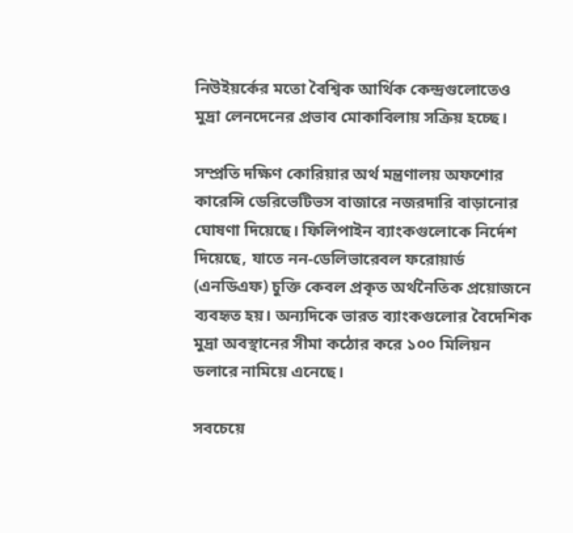নিউইয়র্কের মতো বৈশ্বিক আর্থিক কেন্দ্রগুলোতেও মুদ্রা লেনদেনের প্রভাব মোকাবিলায় সক্রিয় হচ্ছে।

সম্প্রতি দক্ষিণ কোরিয়ার অর্থ মন্ত্রণালয় অফশোর কারেন্সি ডেরিভেটিভস বাজারে নজরদারি বাড়ানোর ঘোষণা দিয়েছে। ফিলিপাইন ব্যাংকগুলোকে নির্দেশ দিয়েছে, যাতে নন-ডেলিভারেবল ফরোয়ার্ড (এনডিএফ) চুক্তি কেবল প্রকৃত অর্থনৈতিক প্রয়োজনে ব্যবহৃত হয়। অন্যদিকে ভারত ব্যাংকগুলোর বৈদেশিক মুদ্রা অবস্থানের সীমা কঠোর করে ১০০ মিলিয়ন ডলারে নামিয়ে এনেছে।

সবচেয়ে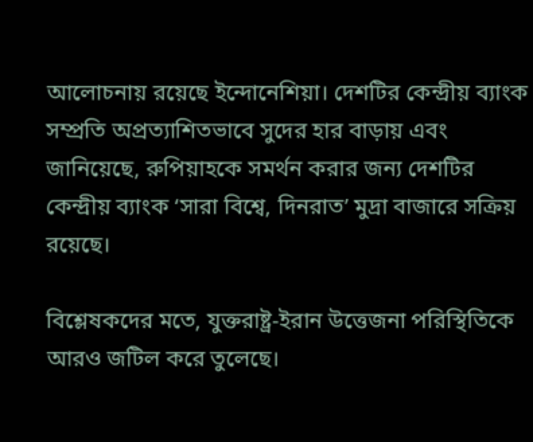আলোচনায় রয়েছে ইন্দোনেশিয়া। দেশটির কেন্দ্রীয় ব্যাংক সম্প্রতি অপ্রত্যাশিতভাবে সুদের হার বাড়ায় এবং জানিয়েছে, রুপিয়াহকে সমর্থন করার জন্য দেশটির কেন্দ্রীয় ব্যাংক ‘সারা বিশ্বে, দিনরাত’ মুদ্রা বাজারে সক্রিয় রয়েছে।

বিশ্লেষকদের মতে, যুক্তরাষ্ট্র-ইরান উত্তেজনা পরিস্থিতিকে আরও জটিল করে তুলেছে।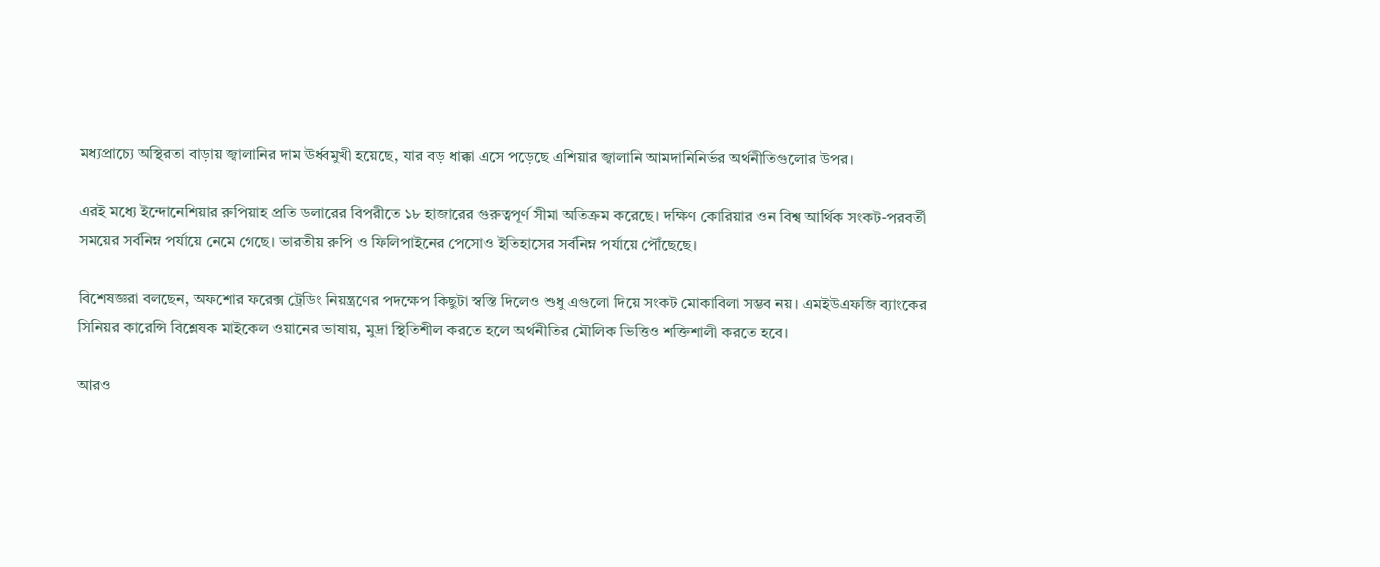মধ্যপ্রাচ্যে অস্থিরতা বাড়ায় জ্বালানির দাম ঊর্ধ্বমুখী হয়েছে, যার বড় ধাক্কা এসে পড়েছে এশিয়ার জ্বালানি আমদানিনির্ভর অর্থনীতিগুলোর উপর।

এরই মধ্যে ইন্দোনেশিয়ার রুপিয়াহ প্রতি ডলারের বিপরীতে ১৮ হাজারের গুরুত্বপূর্ণ সীমা অতিক্রম করেছে। দক্ষিণ কোরিয়ার ওন বিশ্ব আর্থিক সংকট-পরবর্তী সময়ের সর্বনিম্ন পর্যায়ে নেমে গেছে। ভারতীয় রুপি ও ফিলিপাইনের পেসোও ইতিহাসের সর্বনিম্ন পর্যায়ে পৌঁছেছে।

বিশেষজ্ঞরা বলছেন, অফশোর ফরেক্স ট্রেডিং নিয়ন্ত্রণের পদক্ষেপ কিছুটা স্বস্তি দিলেও শুধু এগুলো দিয়ে সংকট মোকাবিলা সম্ভব নয়। এমইউএফজি ব্যাংকের সিনিয়র কারেন্সি বিশ্লেষক মাইকেল ওয়ানের ভাষায়, মুদ্রা স্থিতিশীল করতে হলে অর্থনীতির মৌলিক ভিত্তিও শক্তিশালী করতে হবে।

আরও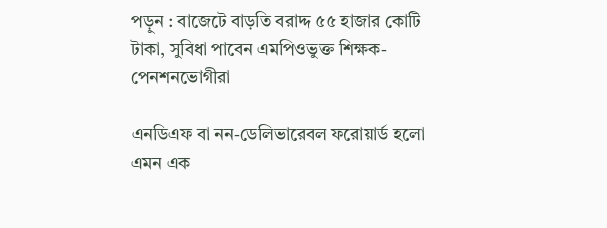পড়ুন : বাজেটে বাড়তি বরাদ্দ ৫৫ হাজার কোটি টাকা, সুবিধা পাবেন এমপিওভুক্ত শিক্ষক-পেনশনভোগীরা

এনডিএফ বা নন-ডেলিভারেবল ফরোয়ার্ড হলো এমন এক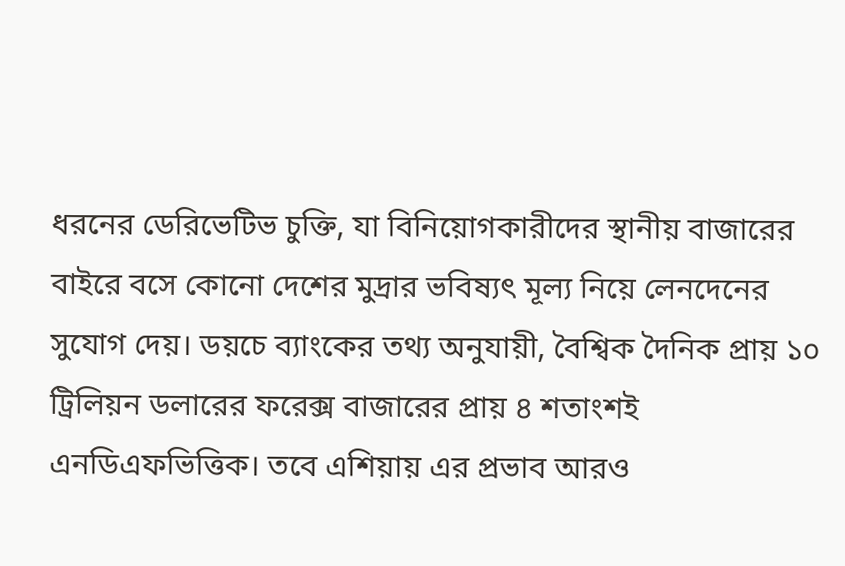ধরনের ডেরিভেটিভ চুক্তি, যা বিনিয়োগকারীদের স্থানীয় বাজারের বাইরে বসে কোনো দেশের মুদ্রার ভবিষ্যৎ মূল্য নিয়ে লেনদেনের সুযোগ দেয়। ডয়চে ব্যাংকের তথ্য অনুযায়ী, বৈশ্বিক দৈনিক প্রায় ১০ ট্রিলিয়ন ডলারের ফরেক্স বাজারের প্রায় ৪ শতাংশই এনডিএফভিত্তিক। তবে এশিয়ায় এর প্রভাব আরও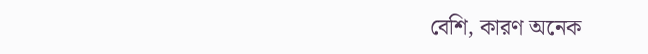বেশি, কারণ অনেক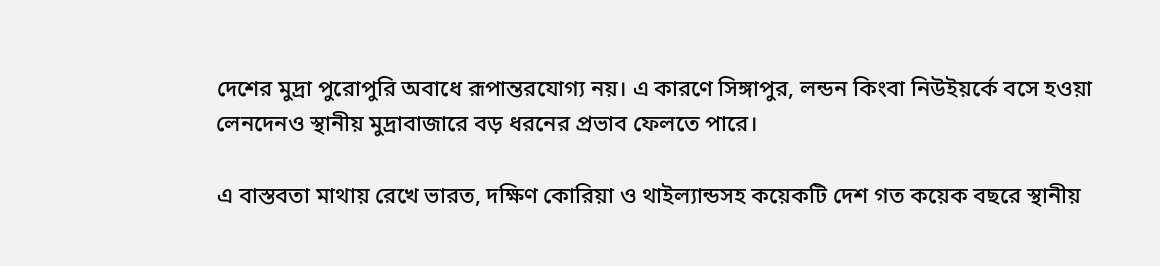দেশের মুদ্রা পুরোপুরি অবাধে রূপান্তরযোগ্য নয়। এ কারণে সিঙ্গাপুর, লন্ডন কিংবা নিউইয়র্কে বসে হওয়া লেনদেনও স্থানীয় মুদ্রাবাজারে বড় ধরনের প্রভাব ফেলতে পারে।

এ বাস্তবতা মাথায় রেখে ভারত, দক্ষিণ কোরিয়া ও থাইল্যান্ডসহ কয়েকটি দেশ গত কয়েক বছরে স্থানীয়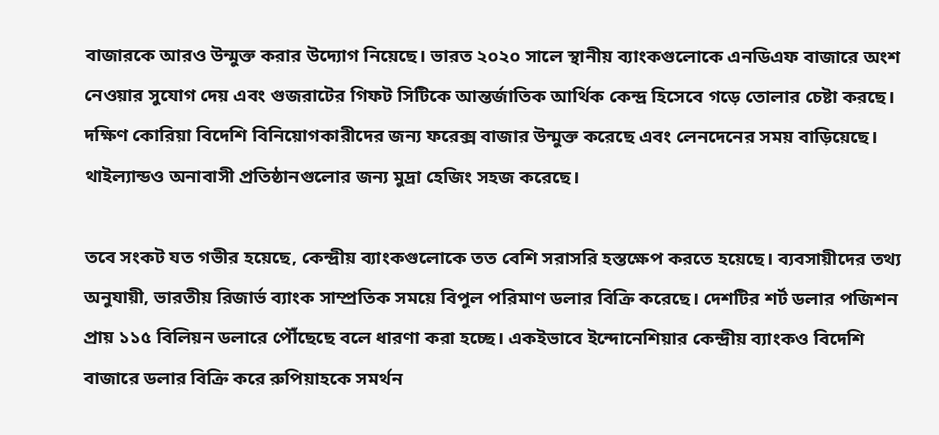বাজারকে আরও উন্মুক্ত করার উদ্যোগ নিয়েছে। ভারত ২০২০ সালে স্থানীয় ব্যাংকগুলোকে এনডিএফ বাজারে অংশ নেওয়ার সুযোগ দেয় এবং গুজরাটের গিফট সিটিকে আন্তর্জাতিক আর্থিক কেন্দ্র হিসেবে গড়ে তোলার চেষ্টা করছে। দক্ষিণ কোরিয়া বিদেশি বিনিয়োগকারীদের জন্য ফরেক্স বাজার উন্মুক্ত করেছে এবং লেনদেনের সময় বাড়িয়েছে। থাইল্যান্ডও অনাবাসী প্রতিষ্ঠানগুলোর জন্য মুদ্রা হেজিং সহজ করেছে।

তবে সংকট যত গভীর হয়েছে, কেন্দ্রীয় ব্যাংকগুলোকে তত বেশি সরাসরি হস্তক্ষেপ করতে হয়েছে। ব্যবসায়ীদের তথ্য অনুযায়ী, ভারতীয় রিজার্ভ ব্যাংক সাম্প্রতিক সময়ে বিপুল পরিমাণ ডলার বিক্রি করেছে। দেশটির শর্ট ডলার পজিশন প্রায় ১১৫ বিলিয়ন ডলারে পৌঁছেছে বলে ধারণা করা হচ্ছে। একইভাবে ইন্দোনেশিয়ার কেন্দ্রীয় ব্যাংকও বিদেশি বাজারে ডলার বিক্রি করে রুপিয়াহকে সমর্থন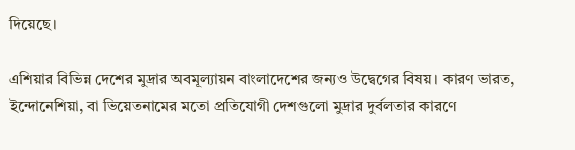দিয়েছে।

এশিয়ার বিভিন্ন দেশের মুদ্রার অবমূল্যায়ন বাংলাদেশের জন্যও উদ্বেগের বিষয়। কারণ ভারত, ইন্দোনেশিয়া, বা ভিয়েতনামের মতো প্রতিযোগী দেশগুলো মুদ্রার দুর্বলতার কারণে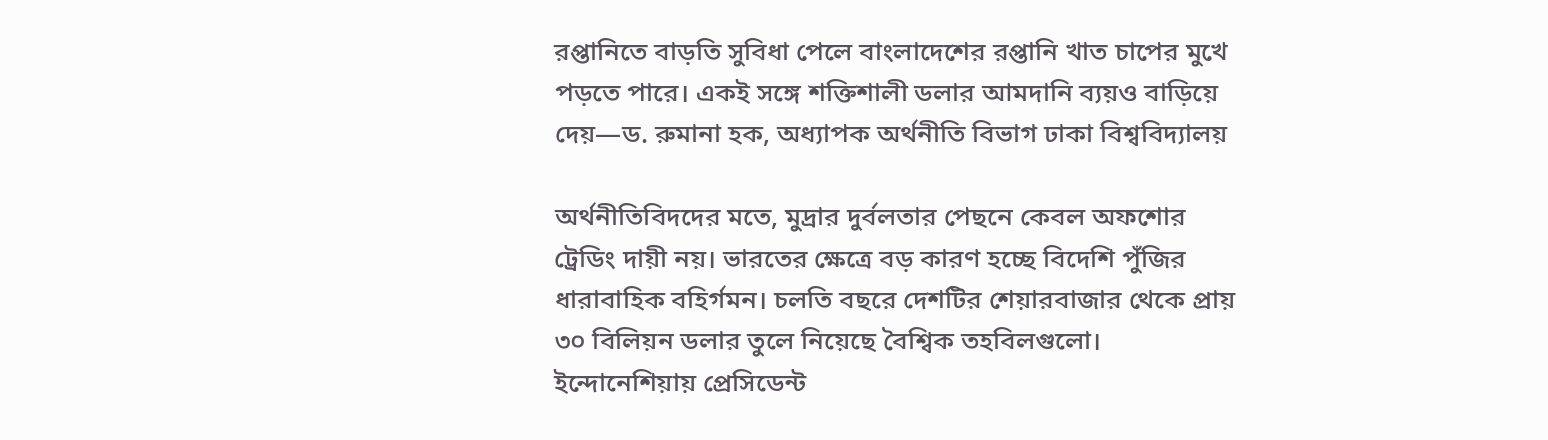রপ্তানিতে বাড়তি সুবিধা পেলে বাংলাদেশের রপ্তানি খাত চাপের মুখে পড়তে পারে। একই সঙ্গে শক্তিশালী ডলার আমদানি ব্যয়ও বাড়িয়ে দেয়—ড. রুমানা হক, অধ্যাপক অর্থনীতি বিভাগ ঢাকা বিশ্ববিদ্যালয়

অর্থনীতিবিদদের মতে, মুদ্রার দুর্বলতার পেছনে কেবল অফশোর ট্রেডিং দায়ী নয়। ভারতের ক্ষেত্রে বড় কারণ হচ্ছে বিদেশি পুঁজির ধারাবাহিক বহির্গমন। চলতি বছরে দেশটির শেয়ারবাজার থেকে প্রায় ৩০ বিলিয়ন ডলার তুলে নিয়েছে বৈশ্বিক তহবিলগুলো। ইন্দোনেশিয়ায় প্রেসিডেন্ট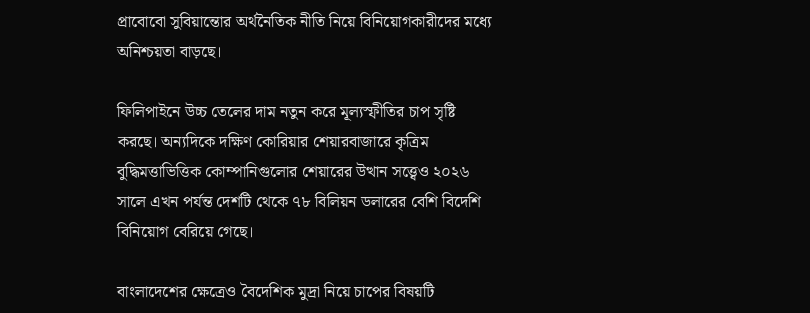প্রাবোবো সুবিয়ান্তোর অর্থনৈতিক নীতি নিয়ে বিনিয়োগকারীদের মধ্যে অনিশ্চয়তা বাড়ছে।

ফিলিপাইনে উচ্চ তেলের দাম নতুন করে মূল্যস্ফীতির চাপ সৃষ্টি করছে। অন্যদিকে দক্ষিণ কোরিয়ার শেয়ারবাজারে কৃত্রিম বুদ্ধিমত্তাভিত্তিক কোম্পানিগুলোর শেয়ারের উত্থান সত্ত্বেও ২০২৬ সালে এখন পর্যন্ত দেশটি থেকে ৭৮ বিলিয়ন ডলারের বেশি বিদেশি বিনিয়োগ বেরিয়ে গেছে।

বাংলাদেশের ক্ষেত্রেও বৈদেশিক মুদ্রা নিয়ে চাপের বিষয়টি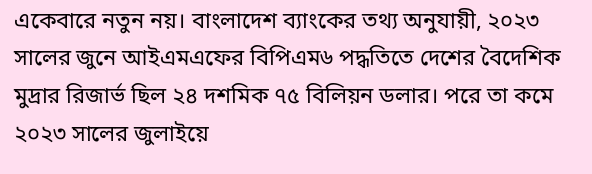একেবারে নতুন নয়। বাংলাদেশ ব্যাংকের তথ্য অনুযায়ী, ২০২৩ সালের জুনে আইএমএফের বিপিএম৬ পদ্ধতিতে দেশের বৈদেশিক মুদ্রার রিজার্ভ ছিল ২৪ দশমিক ৭৫ বিলিয়ন ডলার। পরে তা কমে ২০২৩ সালের জুলাইয়ে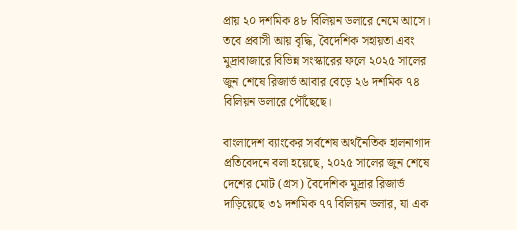প্রায় ২০ দশমিক ৪৮ বিলিয়ন ডলারে নেমে আসে। তবে প্রবাসী আয় বৃদ্ধি, বৈদেশিক সহায়তা এবং মুদ্রাবাজারে বিভিন্ন সংস্কারের ফলে ২০২৫ সালের জুন শেষে রিজার্ভ আবার বেড়ে ২৬ দশমিক ৭৪ বিলিয়ন ডলারে পৌঁছেছে।

বাংলাদেশ ব্যাংকের সর্বশেষ অর্থনৈতিক হালনাগাদ প্রতিবেদনে বলা হয়েছে, ২০২৫ সালের জুন শেষে দেশের মোট (গ্রস) বৈদেশিক মুদ্রার রিজার্ভ দাড়িয়েছে ৩১ দশমিক ৭৭ বিলিয়ন ডলার, যা এক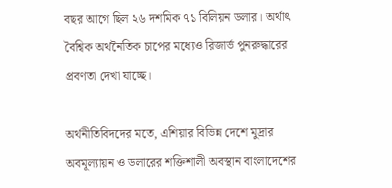বছর আগে ছিল ২৬ দশমিক ৭১ বিলিয়ন ডলার। অর্থাৎ বৈশ্বিক অর্থনৈতিক চাপের মধ্যেও রিজার্ভ পুনরুদ্ধারের প্রবণতা দেখা যাচ্ছে।

অর্থনীতিবিদদের মতে, এশিয়ার বিভিন্ন দেশে মুদ্রার অবমূল্যায়ন ও ডলারের শক্তিশালী অবস্থান বাংলাদেশের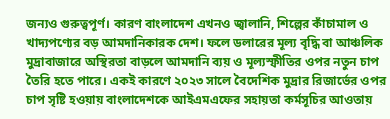জন্যও গুরুত্বপূর্ণ। কারণ বাংলাদেশ এখনও জ্বালানি, শিল্পের কাঁচামাল ও খাদ্যপণ্যের বড় আমদানিকারক দেশ। ফলে ডলারের মূল্য বৃদ্ধি বা আঞ্চলিক মুদ্রাবাজারে অস্থিরতা বাড়লে আমদানি ব্যয় ও মূল্যস্ফীতির ওপর নতুন চাপ তৈরি হতে পারে। একই কারণে ২০২৩ সালে বৈদেশিক মুদ্রার রিজার্ভের ওপর চাপ সৃষ্টি হওয়ায় বাংলাদেশকে আইএমএফের সহায়তা কর্মসূচির আওতায়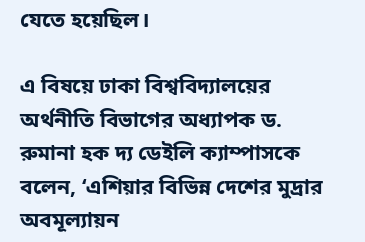যেতে হয়েছিল।

এ বিষয়ে ঢাকা বিশ্ববিদ্যালয়ের অর্থনীতি বিভাগের অধ্যাপক ড. রুমানা হক দ্য ডেইলি ক্যাম্পাসকে বলেন, ‘এশিয়ার বিভিন্ন দেশের মুদ্রার অবমূল্যায়ন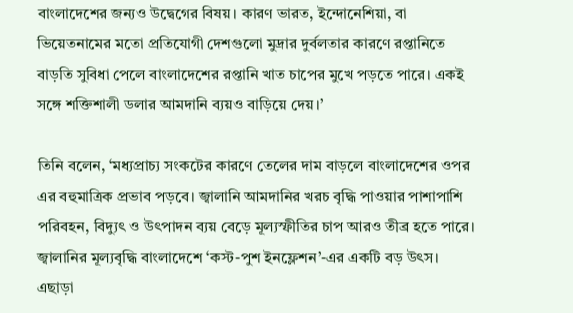বাংলাদেশের জন্যও উদ্বেগের বিষয়। কারণ ভারত, ইন্দোনেশিয়া, বা ভিয়েতনামের মতো প্রতিযোগী দেশগুলো মুদ্রার দুর্বলতার কারণে রপ্তানিতে বাড়তি সুবিধা পেলে বাংলাদেশের রপ্তানি খাত চাপের মুখে পড়তে পারে। একই সঙ্গে শক্তিশালী ডলার আমদানি ব্যয়ও বাড়িয়ে দেয়।’

তিনি বলেন, ‘মধ্যপ্রাচ্য সংকটের কারণে তেলের দাম বাড়লে বাংলাদেশের ওপর এর বহুমাত্রিক প্রভাব পড়বে। জ্বালানি আমদানির খরচ বৃদ্ধি পাওয়ার পাশাপাশি পরিবহন, বিদ্যুৎ ও উৎপাদন ব্যয় বেড়ে মূল্যস্ফীতির চাপ আরও তীব্র হতে পারে। জ্বালানির মূল্যবৃদ্ধি বাংলাদেশে ‘কস্ট-পুশ ইনফ্লেশন’-এর একটি বড় উৎস। এছাড়া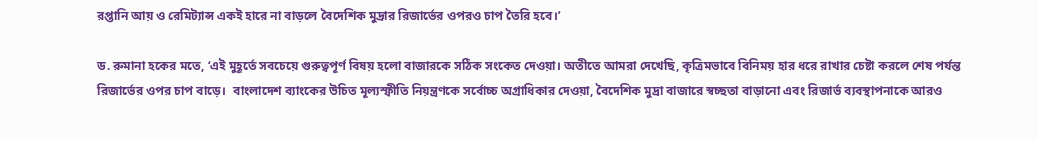রপ্তানি আয় ও রেমিট্যান্স একই হারে না বাড়লে বৈদেশিক মুদ্রার রিজার্ভের ওপরও চাপ তৈরি হবে।’

ড. রুমানা হকের মতে, ‘এই মুহূর্তে সবচেয়ে গুরুত্বপূর্ণ বিষয় হলো বাজারকে সঠিক সংকেত দেওয়া। অতীতে আমরা দেখেছি, কৃত্রিমভাবে বিনিময় হার ধরে রাখার চেষ্টা করলে শেষ পর্যন্ত রিজার্ভের ওপর চাপ বাড়ে।  বাংলাদেশ ব্যাংকের উচিত মূল্যস্ফীতি নিয়ন্ত্রণকে সর্বোচ্চ অগ্রাধিকার দেওয়া, বৈদেশিক মুদ্রা বাজারে স্বচ্ছতা বাড়ানো এবং রিজার্ভ ব্যবস্থাপনাকে আরও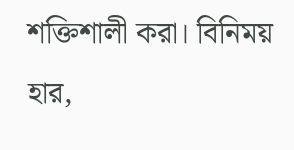শক্তিশালী করা। বিনিময় হার,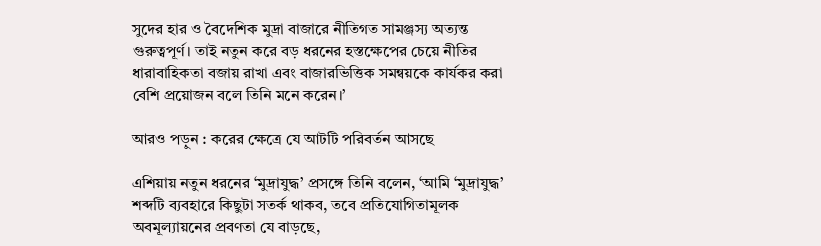সুদের হার ও বৈদেশিক মুদ্রা বাজারে নীতিগত সামঞ্জস্য অত্যন্ত গুরুত্বপূর্ণ। তাই নতুন করে বড় ধরনের হস্তক্ষেপের চেয়ে নীতির ধারাবাহিকতা বজায় রাখা এবং বাজারভিত্তিক সমন্বয়কে কার্যকর করা বেশি প্রয়োজন বলে তিনি মনে করেন।’

আরও পড়ুন : করের ক্ষেত্রে যে আটটি পরিবর্তন আসছে

এশিয়ায় নতুন ধরনের ‘মুদ্রাযুদ্ধ’ প্রসঙ্গে তিনি বলেন, ‘আমি ‘মুদ্রাযুদ্ধ’ শব্দটি ব্যবহারে কিছুটা সতর্ক থাকব, তবে প্রতিযোগিতামূলক অবমূল্যায়নের প্রবণতা যে বাড়ছে,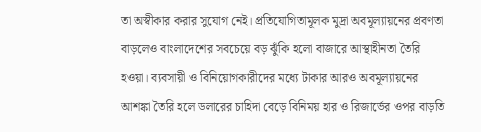তা অস্বীকার করার সুযোগ নেই। প্রতিযোগিতামূলক মুদ্রা অবমূল্যায়নের প্রবণতা বাড়লেও বাংলাদেশের সবচেয়ে বড় ঝুঁকি হলো বাজারে আস্থাহীনতা তৈরি হওয়া। ব্যবসায়ী ও বিনিয়োগকারীদের মধ্যে টাকার আরও অবমূল্যায়নের আশঙ্কা তৈরি হলে ডলারের চাহিদা বেড়ে বিনিময় হার ও রিজার্ভের ওপর বাড়তি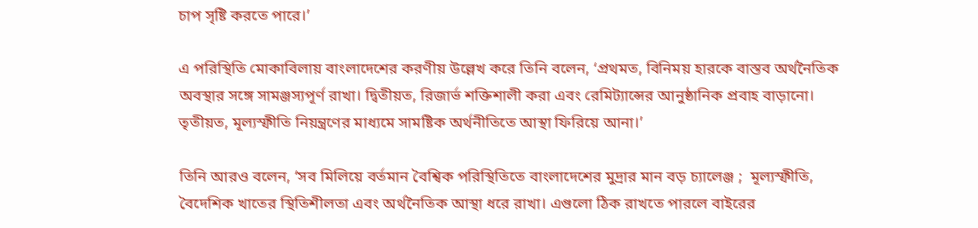চাপ সৃষ্টি করতে পারে।’

এ পরিস্থিতি মোকাবিলায় বাংলাদেশের করণীয় উল্লেখ করে তিনি বলেন, ‘প্রথমত, বিনিময় হারকে বাস্তব অর্থনৈতিক অবস্থার সঙ্গে সামঞ্জস্যপূর্ণ রাখা। দ্বিতীয়ত, রিজার্ভ শক্তিশালী করা এবং রেমিট্যান্সের আনুষ্ঠানিক প্রবাহ বাড়ানো। তৃতীয়ত, মূল্যস্ফীতি নিয়ন্ত্রণের মাধ্যমে সামষ্টিক অর্থনীতিতে আস্থা ফিরিয়ে আনা।’

তিনি আরও বলেন, ‘সব মিলিয়ে বর্তমান বৈশ্বিক পরিস্থিতিতে বাংলাদেশের মুদ্রার মান বড় চ্যালেঞ্জ ;  মূল্যস্ফীতি, বৈদেশিক খাতের স্থিতিশীলতা এবং অর্থনৈতিক আস্থা ধরে রাখা। এগুলো ঠিক রাখতে পারলে বাইরের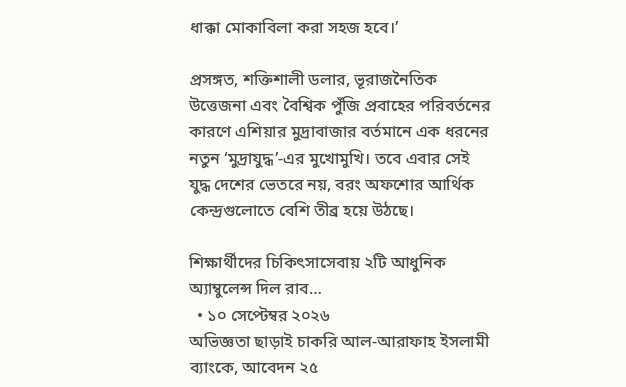ধাক্কা মোকাবিলা করা সহজ হবে।’

প্রসঙ্গত, শক্তিশালী ডলার, ভূরাজনৈতিক উত্তেজনা এবং বৈশ্বিক পুঁজি প্রবাহের পরিবর্তনের কারণে এশিয়ার মুদ্রাবাজার বর্তমানে এক ধরনের নতুন ‘মুদ্রাযুদ্ধ’-এর মুখোমুখি। তবে এবার সেই যুদ্ধ দেশের ভেতরে নয়, বরং অফশোর আর্থিক কেন্দ্রগুলোতে বেশি তীব্র হয়ে উঠছে।

শিক্ষার্থীদের চিকিৎসাসেবায় ২টি আধুনিক অ্যাম্বুলেন্স দিল রাব…
  • ১০ সেপ্টেম্বর ২০২৬
অভিজ্ঞতা ছাড়াই চাকরি আল-আরাফাহ ইসলামী ব্যাংকে, আবেদন ২৫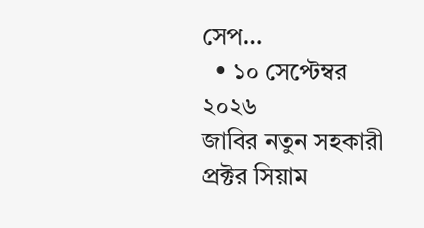সেপ…
  • ১০ সেপ্টেম্বর ২০২৬
জাবির নতুন সহকারী প্রক্টর সিয়াম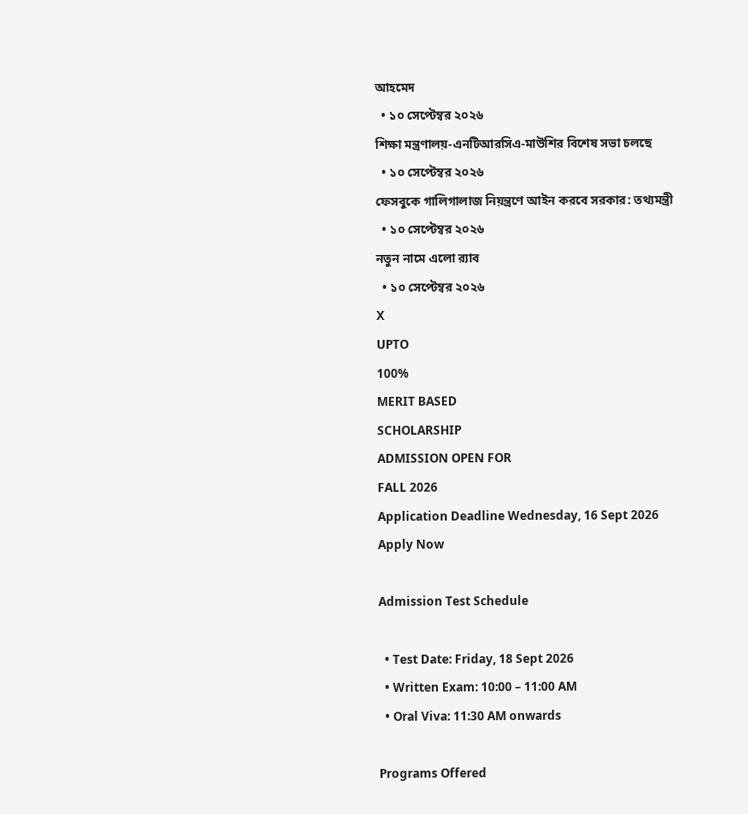আহমেদ
  • ১০ সেপ্টেম্বর ২০২৬
শিক্ষা মন্ত্রণালয়-এনটিআরসিএ-মাউশির বিশেষ সভা চলছে
  • ১০ সেপ্টেম্বর ২০২৬
ফেসবুকে গালিগালাজ নিয়ন্ত্রণে আইন করবে সরকার: তথ্যমন্ত্রী
  • ১০ সেপ্টেম্বর ২০২৬
নতুন নামে এলো র‌্যাব
  • ১০ সেপ্টেম্বর ২০২৬
X
UPTO
100%
MERIT BASED
SCHOLARSHIP
ADMISSION OPEN FOR
FALL 2026
Application Deadline Wednesday, 16 Sept 2026
Apply Now

Admission Test Schedule

  • Test Date: Friday, 18 Sept 2026
  • Written Exam: 10:00 – 11:00 AM
  • Oral Viva: 11:30 AM onwards

Programs Offered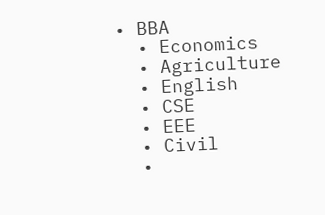• BBA
  • Economics
  • Agriculture
  • English
  • CSE
  • EEE
  • Civil
  •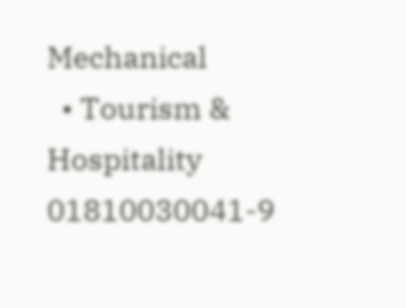Mechanical
  • Tourism & Hospitality
01810030041-9